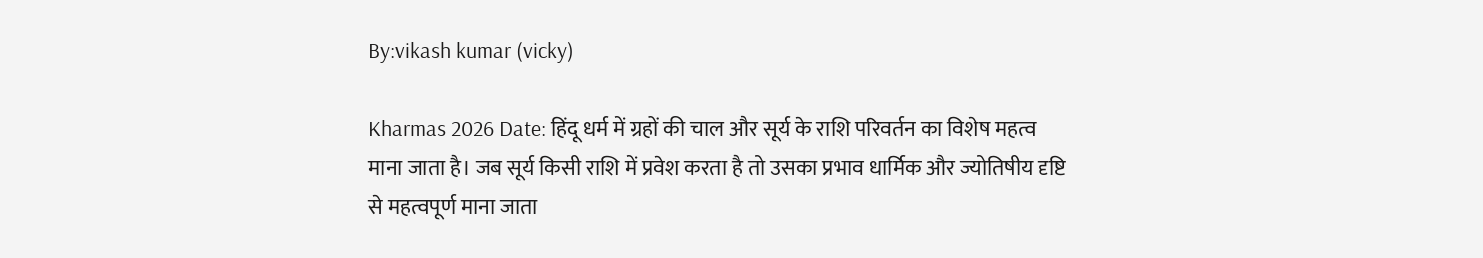By:vikash kumar (vicky)

Kharmas 2026 Date: हिंदू धर्म में ग्रहों की चाल और सूर्य के राशि परिवर्तन का विशेष महत्व माना जाता है। जब सूर्य किसी राशि में प्रवेश करता है तो उसका प्रभाव धार्मिक और ज्योतिषीय दृष्टि से महत्वपूर्ण माना जाता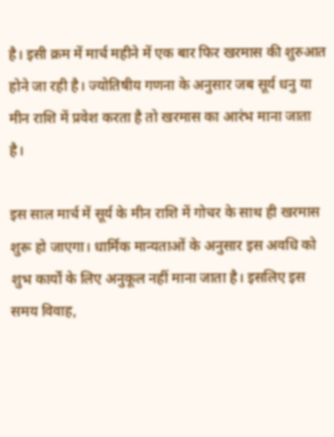है। इसी क्रम में मार्च महीने में एक बार फिर खरमास की शुरुआत होने जा रही है। ज्योतिषीय गणना के अनुसार जब सूर्य धनु या मीन राशि में प्रवेश करता है तो खरमास का आरंभ माना जाता है।

इस साल मार्च में सूर्य के मीन राशि में गोचर के साथ ही खरमास शुरू हो जाएगा। धार्मिक मान्यताओं के अनुसार इस अवधि को शुभ कार्यों के लिए अनुकूल नहीं माना जाता है। इसलिए इस समय विवाह,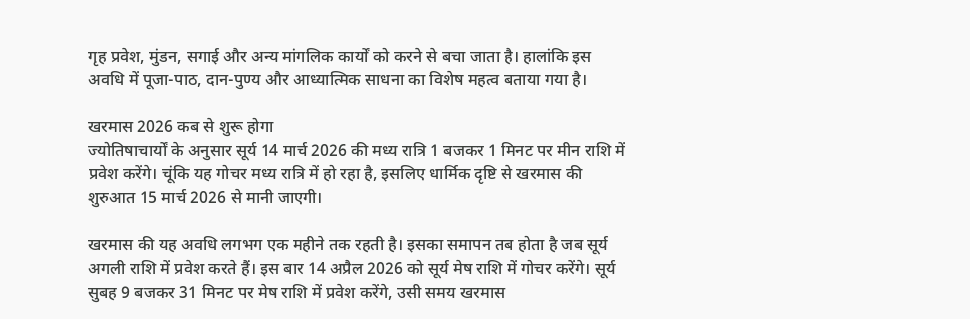गृह प्रवेश, मुंडन, सगाई और अन्य मांगलिक कार्यों को करने से बचा जाता है। हालांकि इस अवधि में पूजा-पाठ, दान-पुण्य और आध्यात्मिक साधना का विशेष महत्व बताया गया है।

खरमास 2026 कब से शुरू होगा
ज्योतिषाचार्यों के अनुसार सूर्य 14 मार्च 2026 की मध्य रात्रि 1 बजकर 1 मिनट पर मीन राशि में प्रवेश करेंगे। चूंकि यह गोचर मध्य रात्रि में हो रहा है, इसलिए धार्मिक दृष्टि से खरमास की शुरुआत 15 मार्च 2026 से मानी जाएगी।

खरमास की यह अवधि लगभग एक महीने तक रहती है। इसका समापन तब होता है जब सूर्य अगली राशि में प्रवेश करते हैं। इस बार 14 अप्रैल 2026 को सूर्य मेष राशि में गोचर करेंगे। सूर्य सुबह 9 बजकर 31 मिनट पर मेष राशि में प्रवेश करेंगे, उसी समय खरमास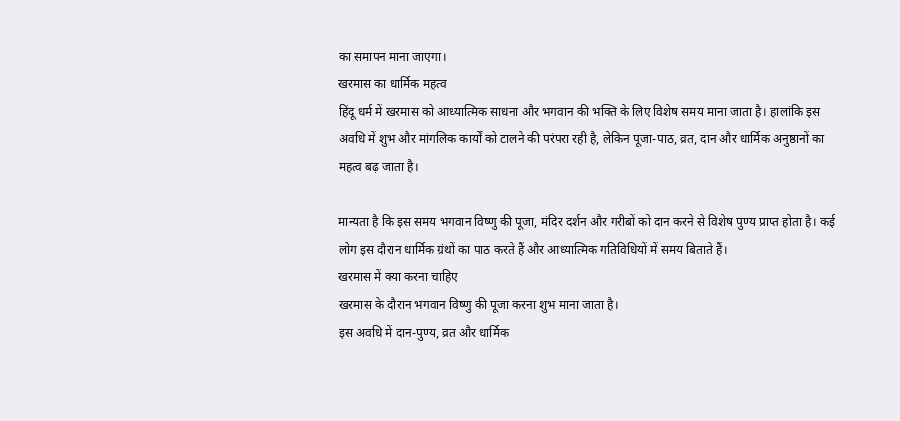का समापन माना जाएगा।
खरमास का धार्मिक महत्व
हिंदू धर्म में खरमास को आध्यात्मिक साधना और भगवान की भक्ति के लिए विशेष समय माना जाता है। हालांकि इस अवधि में शुभ और मांगलिक कार्यों को टालने की परंपरा रही है, लेकिन पूजा-पाठ, व्रत, दान और धार्मिक अनुष्ठानों का महत्व बढ़ जाता है।

मान्यता है कि इस समय भगवान विष्णु की पूजा, मंदिर दर्शन और गरीबों को दान करने से विशेष पुण्य प्राप्त होता है। कई लोग इस दौरान धार्मिक ग्रंथों का पाठ करते हैं और आध्यात्मिक गतिविधियों में समय बिताते हैं।
खरमास में क्या करना चाहिए
खरमास के दौरान भगवान विष्णु की पूजा करना शुभ माना जाता है।
इस अवधि में दान-पुण्य, व्रत और धार्मिक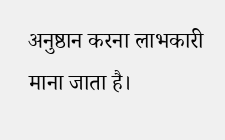अनुष्ठान करना लाभकारी माना जाता है।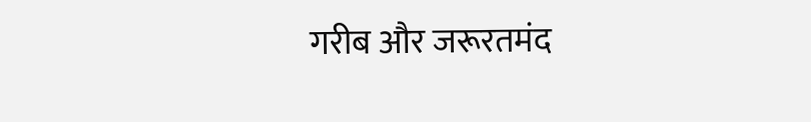गरीब और जरूरतमंद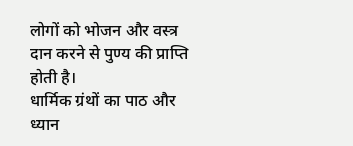लोगों को भोजन और वस्त्र दान करने से पुण्य की प्राप्ति होती है।
धार्मिक ग्रंथों का पाठ और ध्यान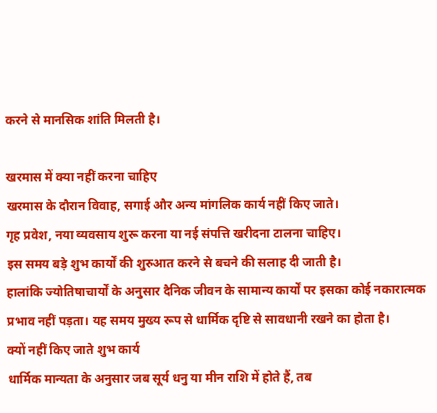करने से मानसिक शांति मिलती है।

खरमास में क्या नहीं करना चाहिए
खरमास के दौरान विवाह, सगाई और अन्य मांगलिक कार्य नहीं किए जाते।
गृह प्रवेश, नया व्यवसाय शुरू करना या नई संपत्ति खरीदना टालना चाहिए।
इस समय बड़े शुभ कार्यों की शुरुआत करने से बचने की सलाह दी जाती है।
हालांकि ज्योतिषाचार्यों के अनुसार दैनिक जीवन के सामान्य कार्यों पर इसका कोई नकारात्मक प्रभाव नहीं पड़ता। यह समय मुख्य रूप से धार्मिक दृष्टि से सावधानी रखने का होता है।
क्यों नहीं किए जाते शुभ कार्य
धार्मिक मान्यता के अनुसार जब सूर्य धनु या मीन राशि में होते हैं, तब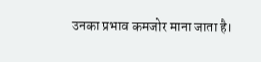उनका प्रभाव कमजोर माना जाता है।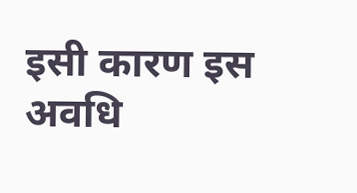इसी कारण इस अवधि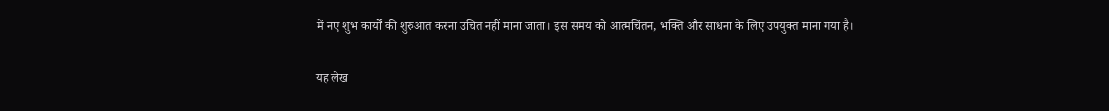में नए शुभ कार्यों की शुरुआत करना उचित नहीं माना जाता। इस समय को आत्मचिंतन, भक्ति और साधना के लिए उपयुक्त माना गया है।

यह लेख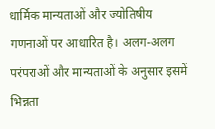धार्मिक मान्यताओं और ज्योतिषीय गणनाओं पर आधारित है। अलग-अलग परंपराओं और मान्यताओं के अनुसार इसमें भिन्नता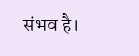संभव है।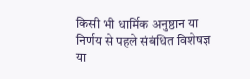किसी भी धार्मिक अनुष्ठान या निर्णय से पहले संबंधित विशेषज्ञ या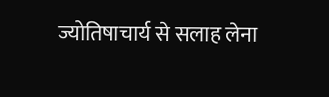ज्योतिषाचार्य से सलाह लेना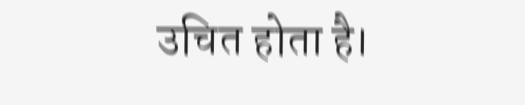उचित होता है।